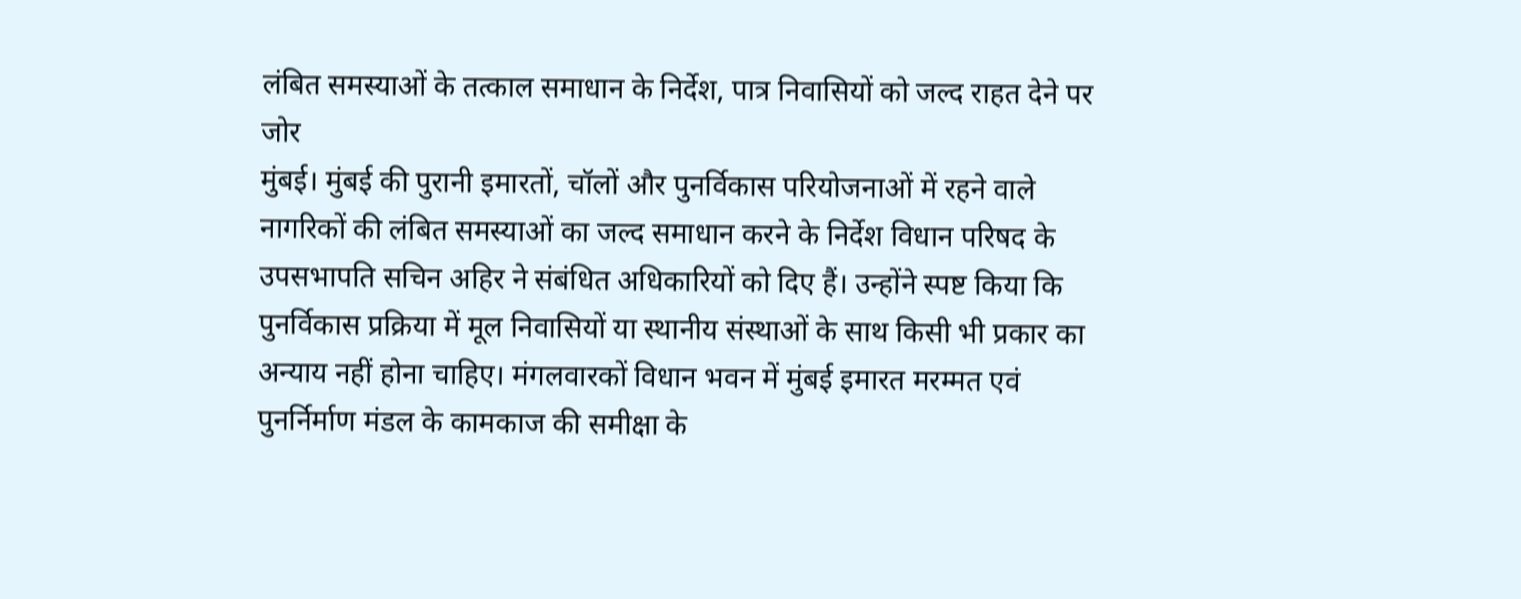लंबित समस्याओं के तत्काल समाधान के निर्देश, पात्र निवासियों को जल्द राहत देने पर जोर
मुंबई। मुंबई की पुरानी इमारतों, चॉलों और पुनर्विकास परियोजनाओं में रहने वाले नागरिकों की लंबित समस्याओं का जल्द समाधान करने के निर्देश विधान परिषद के उपसभापति सचिन अहिर ने संबंधित अधिकारियों को दिए हैं। उन्होंने स्पष्ट किया कि पुनर्विकास प्रक्रिया में मूल निवासियों या स्थानीय संस्थाओं के साथ किसी भी प्रकार का अन्याय नहीं होना चाहिए। मंगलवारकों विधान भवन में मुंबई इमारत मरम्मत एवं पुनर्निर्माण मंडल के कामकाज की समीक्षा के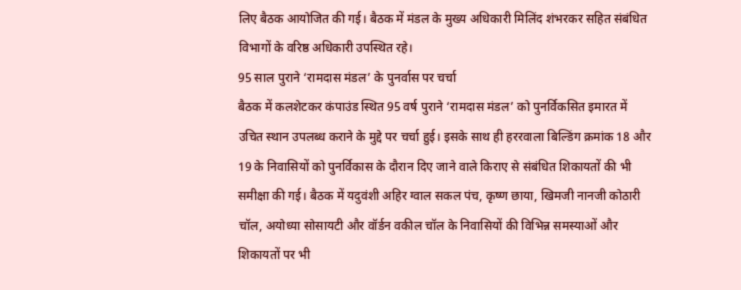लिए बैठक आयोजित की गई। बैठक में मंडल के मुख्य अधिकारी मिलिंद शंभरकर सहित संबंधित विभागों के वरिष्ठ अधिकारी उपस्थित रहे।
95 साल पुराने ‘रामदास मंडल’ के पुनर्वास पर चर्चा
बैठक में कलशेटकर कंपाउंड स्थित 95 वर्ष पुराने ‘रामदास मंडल’ को पुनर्विकसित इमारत में उचित स्थान उपलब्ध कराने के मुद्दे पर चर्चा हुई। इसके साथ ही हररवाला बिल्डिंग क्रमांक 18 और 19 के निवासियों को पुनर्विकास के दौरान दिए जाने वाले किराए से संबंधित शिकायतों की भी समीक्षा की गई। बैठक में यदुवंशी अहिर ग्वाल सकल पंच, कृष्ण छाया, खिमजी नानजी कोठारी चॉल, अयोध्या सोसायटी और वॉर्डन वकील चॉल के निवासियों की विभिन्न समस्याओं और शिकायतों पर भी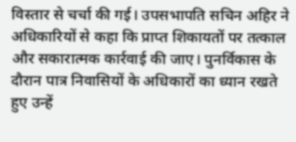विस्तार से चर्चा की गई। उपसभापति सचिन अहिर ने अधिकारियों से कहा कि प्राप्त शिकायतों पर तत्काल और सकारात्मक कार्रवाई की जाए। पुनर्विकास के दौरान पात्र निवासियों के अधिकारों का ध्यान रखते हुए उन्हें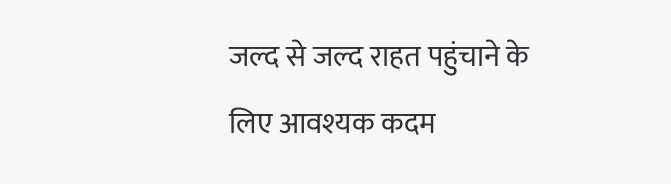जल्द से जल्द राहत पहुंचाने के लिए आवश्यक कदम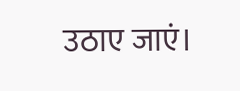उठाए जाएं।